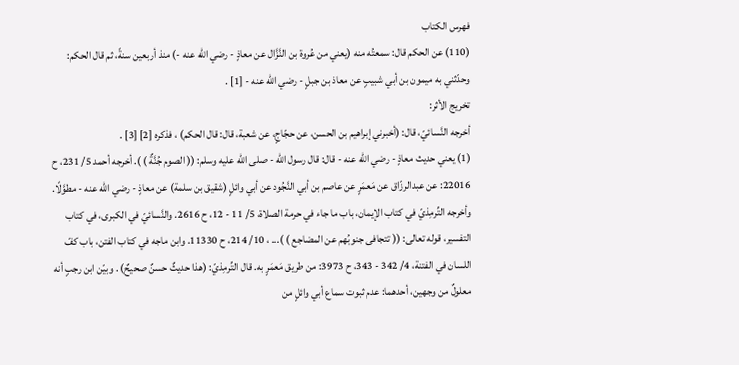فهرس الكتاب
(110) عن الحكم قال: سمعتُه منه (يعني من عُروة بن النَّزَّال عن معاذٍ - رضي الله عنه -) منذ أربعين سنةً، ثم قال الحكم: وحدّثني به ميمون بن أبي شبيبٍ عن معاذ بن جبلٍ - رضي الله عنه - [1] .
تخريج الأثر:
أخرجه النَّسائيّ، قال: (أخبرني إبراهيم بن الحسن، عن حجّاجٍ، عن شعبة، قال: قال الحكم) ، فذكره [2] [3] .
(1) يعني حديث معاذٍ - رضي الله عنه - قال: قال رسول الله - صلى الله عليه وسلم: (( الصوم جُنَّةٌ ) ). أخرجه أحمد 5/ 231، ح 22016: عن عبدالرزّاق عن مَعمَرٍ عن عاصم بن أبي النَّجُود عن أبي وائلٍ (شقيق بن سلمة) عن معاذٍ - رضي الله عنه - مطوَّلًا. وأخرجه التِّرمِذيّ في كتاب الإيمان، باب ما جاء في حرمة الصلاة، 5/ 11 - 12، ح 2616. والنَّسائيّ في الكبرى، في كتاب التفسير، قوله تعالى: (( تتجافى جنوبُهم عن المضاجع ) )... ، 10/ 214، ح 11330. وابن ماجه في كتاب الفتن، باب كفّ اللسان في الفتنة، 4/ 342 - 343، ح 3973: من طريق مَعمَرٍ به. قال التِّرمِذيّ: (هذا حديثٌ حسنٌ صحيحٌ) . وبيّن ابن رجبٍ أنه معلولٌ من وجهين، أحدهما: عدم ثبوت سماع أبي وائلٍ من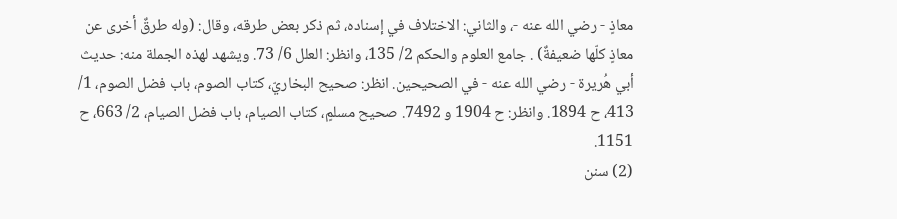معاذٍ - رضي الله عنه -، والثاني: الاختلاف في إسناده، ثم ذكر بعض طرقه، وقال: (وله طرقٌ أخرى عن معاذٍ كلّها ضعيفةٌ) . جامع العلوم والحكم 2/ 135، وانظر: العلل 6/ 73. ويشهد لهذه الجملة منه: حديث أبي هُريرة - رضي الله عنه - في الصحيحين. انظر: صحيح البخاريّ، كتاب الصوم، باب فضل الصوم، 1/ 413، ح 1894. وانظر: ح 1904 و 7492. صحيح مسلمٍ، كتاب الصيام، باب فضل الصيام، 2/ 663، ح 1151.
(2) سنن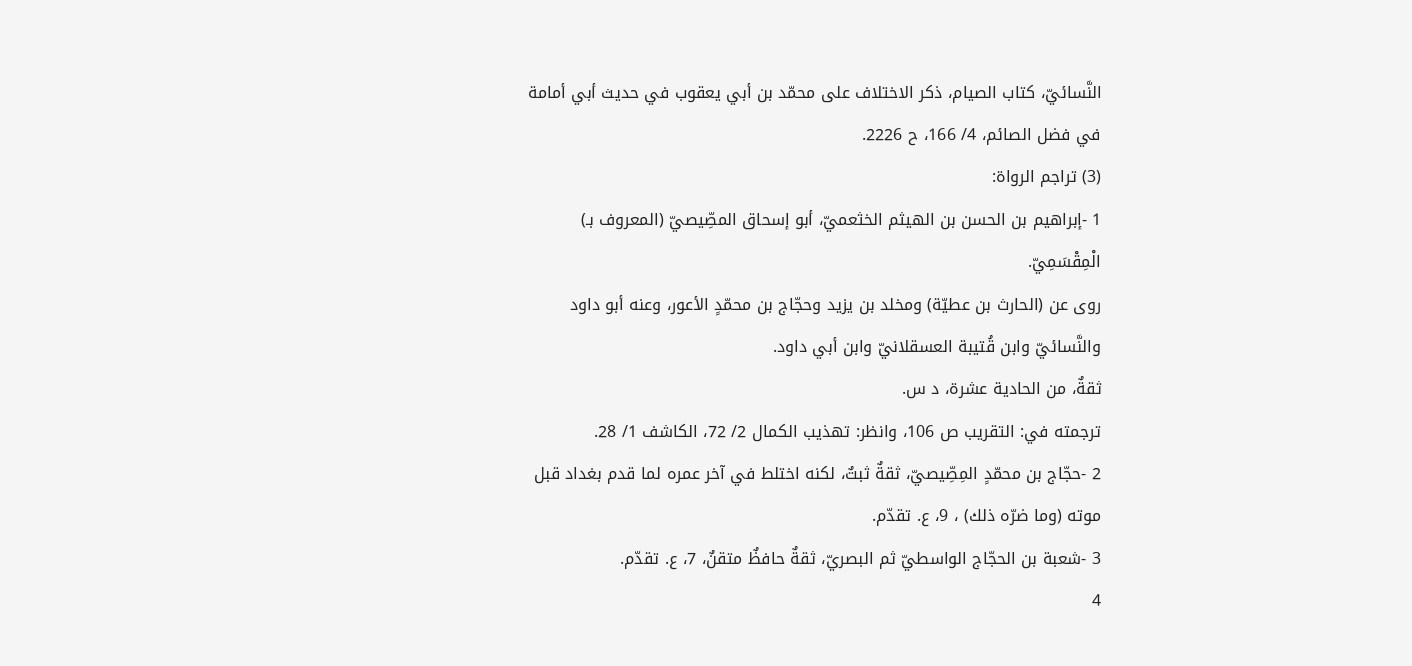النَّسائيّ، كتاب الصيام، ذكر الاختلاف على محمّد بن أبي يعقوب في حديث أبي أمامة في فضل الصائم، 4/ 166، ح 2226.
(3) تراجم الرواة:
1 -إبراهيم بن الحسن بن الهيثم الخثعميّ، أبو إسحاق المصِّيصيّ (المعروف بـ) الْمِقْسَمِيّ.
روى عن (الحارث بن عطيّة) ومخلد بن يزيد وحجّاج بن محمّدٍ الأعور، وعنه أبو داود والنَّسائيّ وابن قُتيبة العسقلانيّ وابن أبي داود.
ثقةٌ، من الحادية عشرة، د س.
ترجمته في: التقريب ص 106، وانظر: تهذيب الكمال 2/ 72، الكاشف 1/ 28.
2 -حجّاج بن محمّدٍ المِصِّيصيّ، ثقةٌ ثبتٌ، لكنه اختلط في آخر عمره لما قدم بغداد قبل موته (وما ضرّه ذلك) ، 9، ع. تقدّم.
3 -شعبة بن الحجّاج الواسطيّ ثم البصريّ، ثقةٌ حافظٌ متقنٌ، 7، ع. تقدّم.
4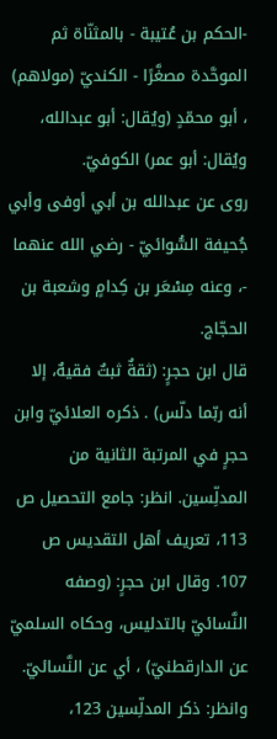-الحكم بن عُتيبة - بالمثنّاة ثم الموحَّدة مصغَّرًا - الكنديّ (مولاهم) ، أبو محمّدٍ (ويُقال: أبو عبدالله، ويُقال: أبو عمر) الكوفيّ.
روى عن عبدالله بن أبي أوفى وأبي جُحيفة السُّوائيّ - رضي الله عنهما -، وعنه مِسْعَر بن كِدامٍ وشعبة بن الحجّاج.
قال ابن حجرٍ: (ثقةٌ ثبتٌ فقيهٌ، إلا أنه ربّما دلّس) . ذكره العلائيّ وابن حجرٍ في المرتبة الثانية من المدلِّسين. انظر: جامع التحصيل ص 113، تعريف أهل التقديس ص 107. وقال ابن حجرٍ: (وصفه النَّسائيّ بالتدليس، وحكاه السلميّ عن الدارقطنيّ) ، أي عن النَّسائيّ. وانظر: ذكر المدلِّسين 123،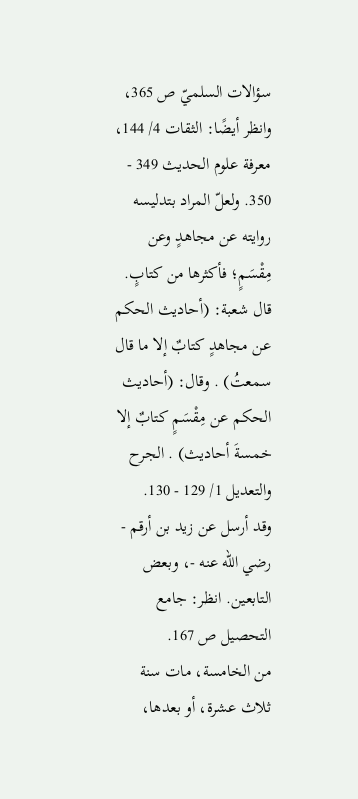سؤالات السلميّ ص 365، وانظر أيضًا: الثقات 4/ 144، معرفة علوم الحديث 349 - 350. ولعلّ المراد بتدليسه روايته عن مجاهدٍ وعن مِقْسَمٍ؛ فأكثرها من كتابٍ. قال شعبة: (أحاديث الحكم عن مجاهدٍ كتابٌ إلا ما قال سمعتُ) . وقال: (أحاديث الحكم عن مِقْسَمٍ كتابٌ إلا خمسةَ أحاديث) . الجرح والتعديل 1/ 129 - 130.
وقد أرسل عن زيد بن أرقم - رضي الله عنه -، وبعض التابعين. انظر: جامع التحصيل ص 167.
من الخامسة، مات سنة ثلاث عشرة، أو بعدها،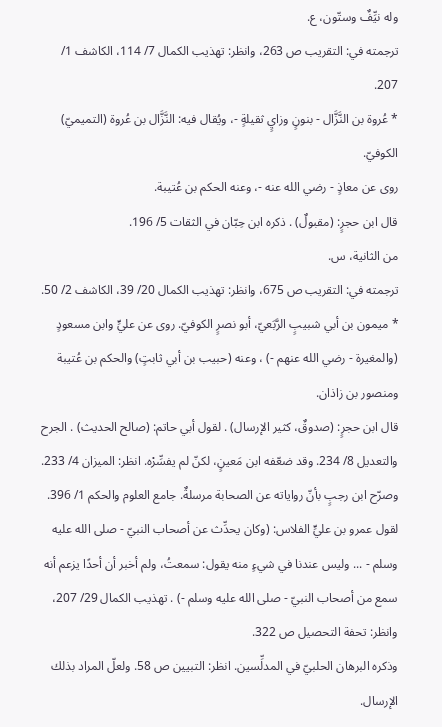وله نيِّفٌ وستّون، ع.
ترجمته في: التقريب ص 263، وانظر: تهذيب الكمال 7/ 114، الكاشف 1/ 207.
* عُروة بن النَّزَّال - بنونٍ وزايٍ ثقيلةٍ -، ويُقال فيه: النَّزَّال بن عُروة (التميميّ) الكوفيّ.
روى عن معاذٍ - رضي الله عنه -، وعنه الحكم بن عُتيبة.
قال ابن حجرٍ: (مقبولٌ) . ذكره ابن حِبّان في الثقات 5/ 196.
من الثانية، س.
ترجمته في: التقريب ص 675، وانظر: تهذيب الكمال 20/ 39، الكاشف 2/ 50.
* ميمون بن أبي شبيبٍ الرَّبَعيّ، أبو نصرٍ الكوفيّ. روى عن عليٍّ وابن مسعودٍ (والمغيرة - رضي الله عنهم -) ، وعنه (حبيب بن أبي ثابتٍ) والحكم بن عُتيبة ومنصور بن زاذان.
قال ابن حجرٍ: (صدوقٌ، كثير الإرسال) . لقول أبي حاتم: (صالح الحديث) . الجرح والتعديل 8/ 234. وقد ضعّفه ابن مَعينٍ، لكنّ لم يفسِّرْه. انظر: الميزان 4/ 233.
وصرّح ابن رجبٍ بأنّ رواياته عن الصحابة مرسلةٌ. جامع العلوم والحكم 1/ 396. لقول عمرو بن عليٍّ الفلاس: (وكان يحدِّث عن أصحاب النبيّ - صلى الله عليه وسلم - ... وليس عندنا في شيءٍ منه يقول: سمعتُ، ولم أخبر أن أحدًا يزعم أنه سمع من أصحاب النبيّ - صلى الله عليه وسلم -) . تهذيب الكمال 29/ 207، وانظر: تحفة التحصيل ص 322.
وذكره البرهان الحلبيّ في المدلِّسين. انظر: التبيين ص 58. ولعلّ المراد بذلك الإرسال.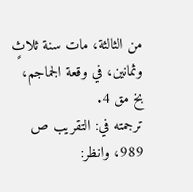من الثالثة، مات سنة ثلاثٍ وثمانين، في وقعة الجماجم، بخ مق 4.
ترجمته في: التقريب ص 989، وانظر: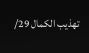تهذيب الكمال 29/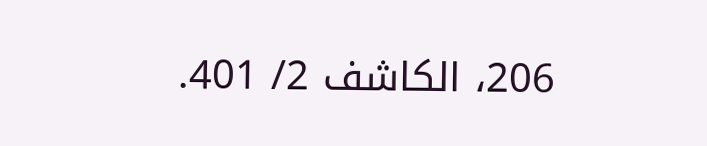206، الكاشف 2/ 401.